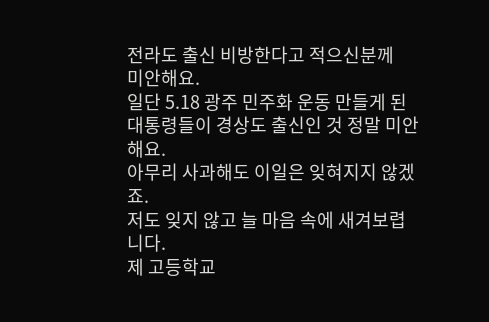전라도 출신 비방한다고 적으신분께
미안해요.
일단 5.18 광주 민주화 운동 만들게 된 대통령들이 경상도 출신인 것 정말 미안해요.
아무리 사과해도 이일은 잊혀지지 않겠죠.
저도 잊지 않고 늘 마음 속에 새겨보렵니다.
제 고등학교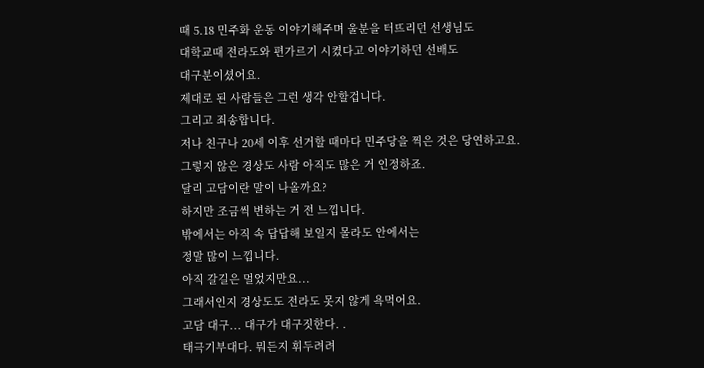때 5.18 민주화 운동 이야기해주며 울분을 터뜨리던 선생님도
대학교때 전라도와 편가르기 시켰다고 이야기하던 선배도
대구분이셨어요.
제대로 된 사람들은 그런 생각 안할겁니다.
그리고 죄송합니다.
저나 친구나 20세 이후 선거할 때마다 민주당을 찍은 것은 당연하고요.
그렇지 않은 경상도 사람 아직도 많은 거 인정하죠.
달리 고담이란 말이 나올까요?
하지만 조금씩 변하는 거 전 느낍니다.
밖에서는 아직 속 답답해 보일지 몰라도 안에서는
정말 많이 느낍니다.
아직 갈길은 멀었지만요...
그래서인지 경상도도 전라도 못지 않게 욕먹어요.
고담 대구... 대구가 대구짓한다. .
태극기부대다. 뭐든지 휘두려려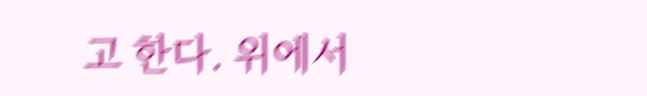고 한다. 위에서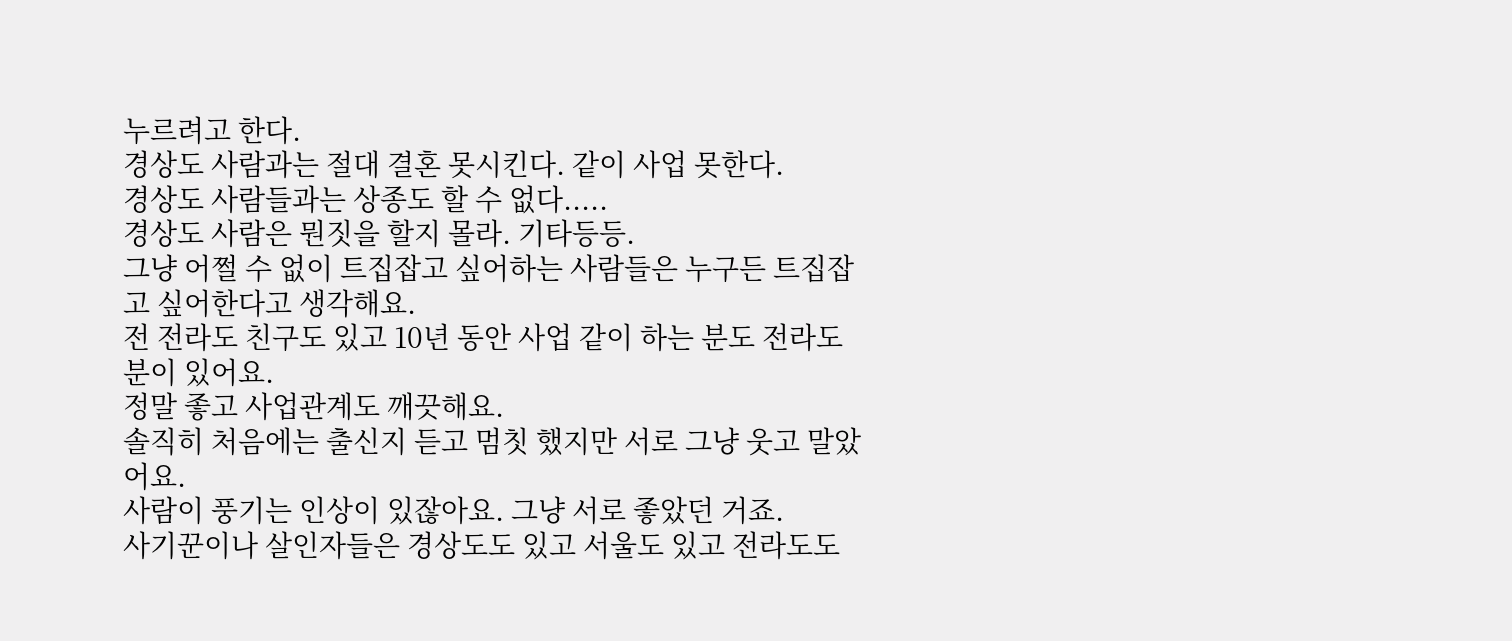누르려고 한다.
경상도 사람과는 절대 결혼 못시킨다. 같이 사업 못한다.
경상도 사람들과는 상종도 할 수 없다.....
경상도 사람은 뭔짓을 할지 몰라. 기타등등.
그냥 어쩔 수 없이 트집잡고 싶어하는 사람들은 누구든 트집잡고 싶어한다고 생각해요.
전 전라도 친구도 있고 10년 동안 사업 같이 하는 분도 전라도 분이 있어요.
정말 좋고 사업관계도 깨끗해요.
솔직히 처음에는 출신지 듣고 멈칫 했지만 서로 그냥 웃고 말았어요.
사람이 풍기는 인상이 있잖아요. 그냥 서로 좋았던 거죠.
사기꾼이나 살인자들은 경상도도 있고 서울도 있고 전라도도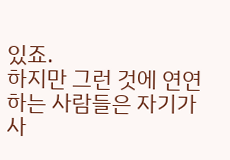있죠.
하지만 그런 것에 연연하는 사람들은 자기가 사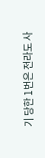기 당한 1번은 전라도 사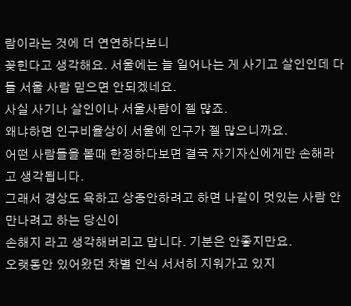람이라는 것에 더 연연하다보니
꽂힌다고 생각해요. 서울에는 늘 일어나는 게 사기고 살인인데 다들 서울 사람 믿으면 안되겠네요.
사실 사기나 살인이나 서울사람이 젤 많죠.
왜냐하면 인구비율상이 서울에 인구가 젤 많으니까요.
어떤 사람들을 볼때 한정하다보면 결국 자기자신에게만 손해라고 생각됩니다.
그래서 경상도 욕하고 상종안하려고 하면 나같이 멋있는 사람 안만나려고 하는 당신이
손해지 라고 생각해버리고 맙니다. 기분은 안좋지만요.
오랫동안 있어왔던 차별 인식 서서히 지워가고 있지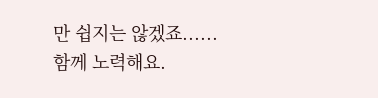만 쉽지는 않겠죠......
함께 노력해요.